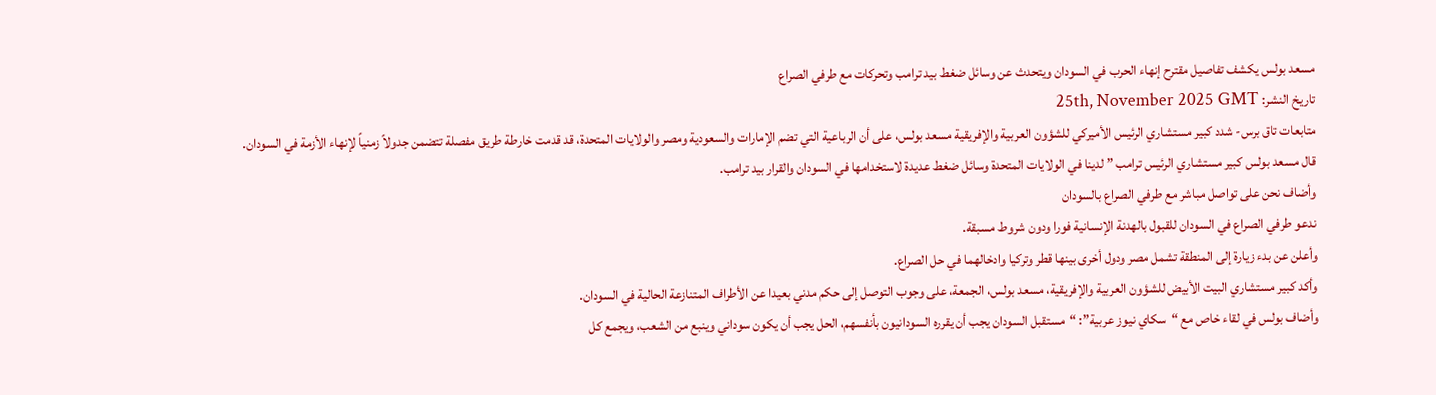مسعد بولس يكشف تفاصيل مقترح إنهاء الحرب في السودان ويتحدث عن وسائل ضغط بيد ترامب وتحركات مع طرفي الصراع
تاريخ النشر: 25th, November 2025 GMT
متابعات تاق برس- شدد كبير مستشاري الرئيس الأميركي للشؤون العربية والإفريقية مسعد بولس، على أن الرباعية التي تضم الإمارات والسعودية ومصر والولايات المتحدة، قد قدمت خارطة طريق مفصلة تتضمن جدولاً زمنياً لإنهاء الأزمة في السودان.
قال مسعد بولس كبير مستشاري الرئيس ترامب ” لدينا في الولايات المتحدة وسائل ضغط عديدة لاستخدامها في السودان والقرار بيد ترامب.
وأضاف نحن على تواصل مباشر مع طرفي الصراع بالسودان
ندعو طرفي الصراع في السودان للقبول بالهدنة الإنسانية فورا ودون شروط مسبقة.
وأعلن عن بدء زيارة إلى المنطقة تشمل مصر ودول أخرى بينها قطر وتركيا وادخالهما في حل الصراع.
وأكد كبير مستشاري البيت الأبيض للشؤون العربية والإفريقية، مسعد بولس، الجمعة، على وجوب التوصل إلى حكم مدني بعيدا عن الأطراف المتنازعة الحالية في السودان.
وأضاف بولس في لقاء خاص مع “سكاي نيوز عربية”: “مستقبل السودان يجب أن يقرره السودانيون بأنفسهم، الحل يجب أن يكون سوداني وينبع من الشعب، ويجمع كل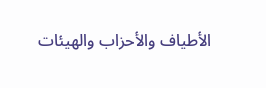الأطياف والأحزاب والهيئات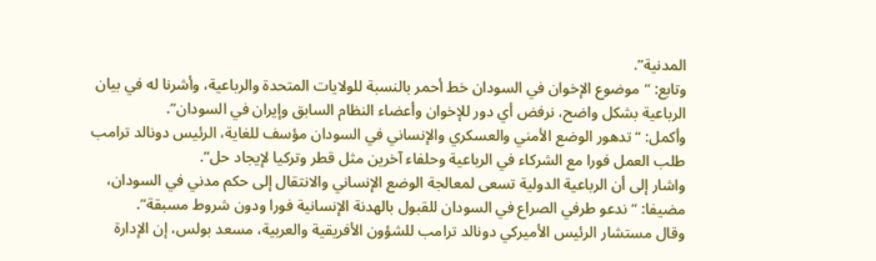المدنية”.
وتابع: “موضوع الإخوان في السودان خط أحمر بالنسبة للولايات المتحدة والرباعية، وأشرنا له في بيان الرباعية بشكل واضح، نرفض أي دور للإخوان وأعضاء النظام السابق وإيران في السودان”.
وأكمل: “تدهور الوضع الأمني والعسكري والإنساني في السودان مؤسف للغاية، الرئيس دونالد ترامب طلب العمل فورا مع الشركاء في الرباعية وحلفاء آخرين مثل قطر وتركيا لإيجاد حل”.
واشار إلى أن الرباعية الدولية تسعى لمعالجة الوضع الإنساني والانتقال إلى حكم مدني في السودان، مضيفا: “ندعو طرفي الصراع في السودان للقبول بالهدنة الإنسانية فورا ودون شروط مسبقة”.
وقال مستشار الرئيس الأميركي دونالد ترامب للشؤون الأفريقية والعربية، مسعد بولس، إن الإدارة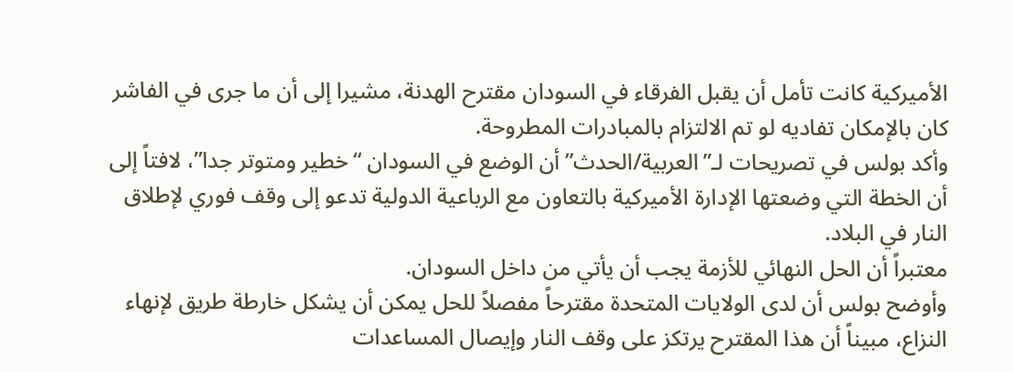الأميركية كانت تأمل أن يقبل الفرقاء في السودان مقترح الهدنة، مشيرا إلى أن ما جرى في الفاشر كان بالإمكان تفاديه لو تم الالتزام بالمبادرات المطروحة.
وأكد بولس في تصريحات لـ”العربية/الحدث” أن الوضع في السودان “خطير ومتوتر جدا”، لافتاً إلى أن الخطة التي وضعتها الإدارة الأميركية بالتعاون مع الرباعية الدولية تدعو إلى وقف فوري لإطلاق النار في البلاد.
معتبراً أن الحل النهائي للأزمة يجب أن يأتي من داخل السودان.
وأوضح بولس أن لدى الولايات المتحدة مقترحاً مفصلاً للحل يمكن أن يشكل خارطة طريق لإنهاء النزاع، مبيناً أن هذا المقترح يرتكز على وقف النار وإيصال المساعدات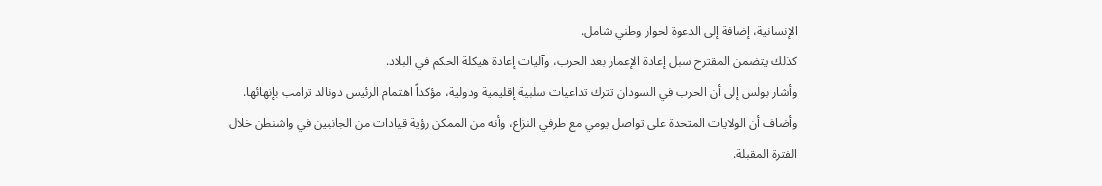الإنسانية، إضافة إلى الدعوة لحوار وطني شامل.
كذلك يتضمن المقترح سبل إعادة الإعمار بعد الحرب، وآليات إعادة هيكلة الحكم في البلاد.
وأشار بولس إلى أن الحرب في السودان تترك تداعيات سلبية إقليمية ودولية، مؤكداً اهتمام الرئيس دونالد ترامب بإنهائها.
وأضاف أن الولايات المتحدة على تواصل يومي مع طرفي النزاع، وأنه من الممكن رؤية قيادات من الجانبين في واشنطن خلال الفترة المقبلة.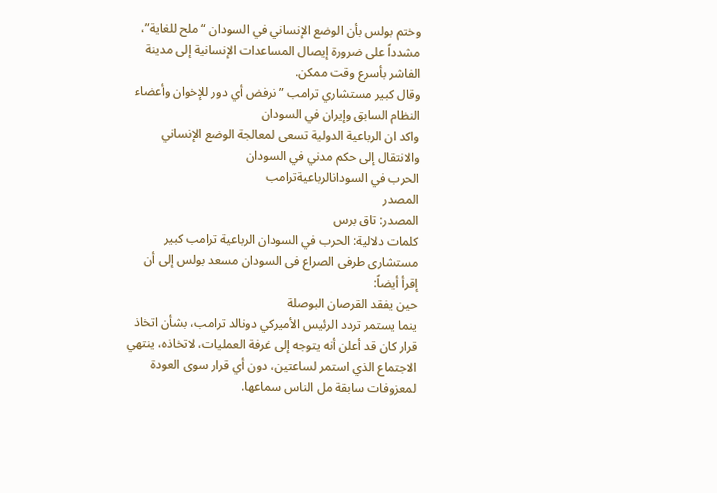وختم بولس بأن الوضع الإنساني في السودان “ملح للغاية”، مشدداً على ضرورة إيصال المساعدات الإنسانية إلى مدينة الفاشر بأسرع وقت ممكن.
وقال كبير مستشاري ترامب ” نرفض أي دور للإخوان وأعضاء النظام السابق وإيران في السودان
واكد ان الرباعية الدولية تسعى لمعالجة الوضع الإنساني والانتقال إلى حكم مدني في السودان
الحرب في السودانالرباعيةترامب
المصدر
المصدر: تاق برس
كلمات دلالية: الحرب في السودان الرباعية ترامب کبیر مستشاری طرفی الصراع فی السودان مسعد بولس إلى أن
إقرأ أيضاً:
حين يفقد القرصان البوصلة
ينما يستمر تردد الرئيس الأميركي دونالد ترامب، بشأن اتخاذ قرار كان قد أعلن أنه يتوجه إلى غرفة العمليات، لاتخاذه، ينتهي الاجتماع الذي استمر لساعتين، دون أي قرار سوى العودة لمعزوفات سابقة مل الناس سماعها.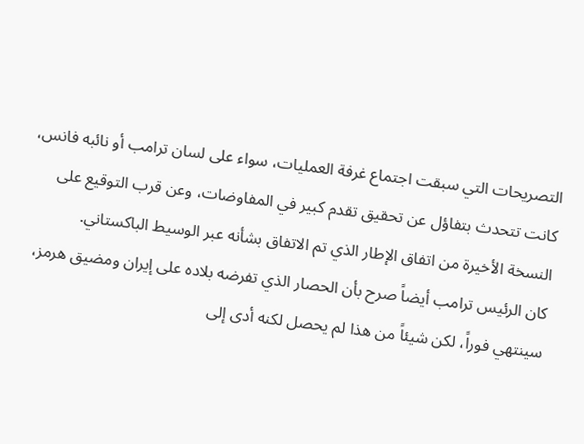التصريحات التي سبقت اجتماع غرفة العمليات، سواء على لسان ترامب أو نائبه فانس، كانت تتحدث بتفاؤل عن تحقيق تقدم كبير في المفاوضات، وعن قرب التوقيع على النسخة الأخيرة من اتفاق الإطار الذي تم الاتفاق بشأنه عبر الوسيط الباكستاني.
كان الرئيس ترامب أيضاً صرح بأن الحصار الذي تفرضه بلاده على إيران ومضيق هرمز، سينتهي فوراً، لكن شيئاً من هذا لم يحصل لكنه أدى إلى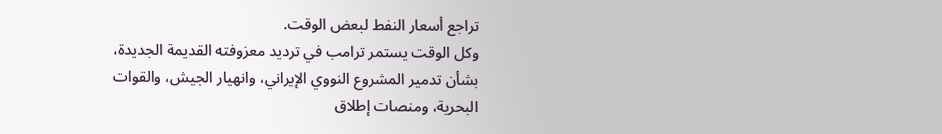تراجع أسعار النفط لبعض الوقت.
وكل الوقت يستمر ترامب في ترديد معزوفته القديمة الجديدة، بشأن تدمير المشروع النووي الإيراني، وانهيار الجيش، والقوات البحرية، ومنصات إطلاق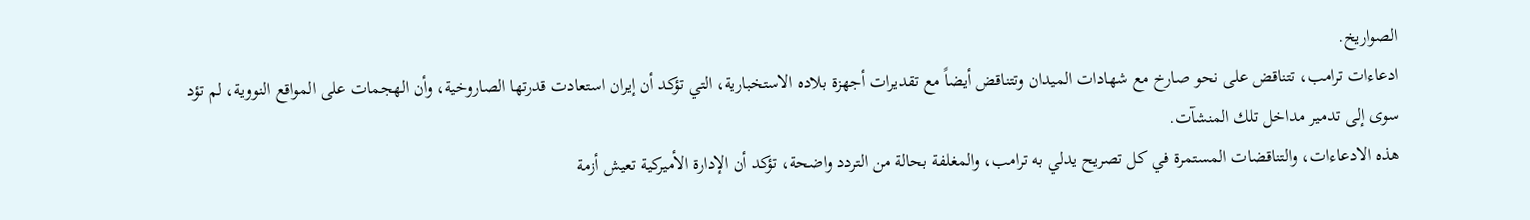الصواريخ.
ادعاءات ترامب، تتناقض على نحو صارخ مع شهادات الميدان وتتناقض أيضاً مع تقديرات أجهزة بلاده الاستخبارية، التي تؤكد أن إيران استعادت قدرتها الصاروخية، وأن الهجمات على المواقع النووية، لم تؤد سوى إلى تدمير مداخل تلك المنشآت.
هذه الادعاءات، والتناقضات المستمرة في كل تصريح يدلي به ترامب، والمغلفة بحالة من التردد واضحة، تؤكد أن الإدارة الأميركية تعيش أزمة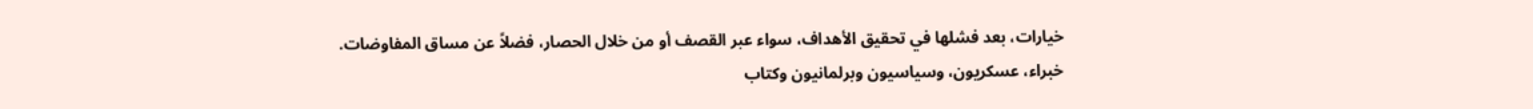خيارات، بعد فشلها في تحقيق الأهداف، سواء عبر القصف أو من خلال الحصار، فضلاً عن مساق المفاوضات.
خبراء، عسكريون، وسياسيون وبرلمانيون وكتاب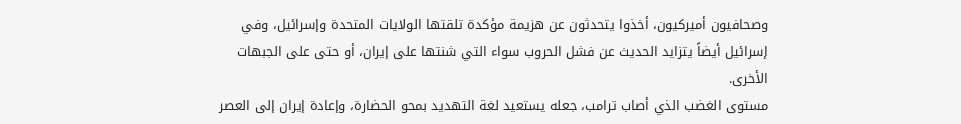وصحافيون أميركيون، أخذوا يتحدثون عن هزيمة مؤكدة تلقتها الولايات المتحدة وإسرائيل، وفي إسرائيل أيضاً يتزايد الحديث عن فشل الحروب سواء التي شنتها على إيران، أو حتى على الجبهات الأخرى.
مستوى الغضب الذي أصاب ترامب، جعله يستعيد لغة التهديد بمحو الحضارة، وإعادة إيران إلى العصر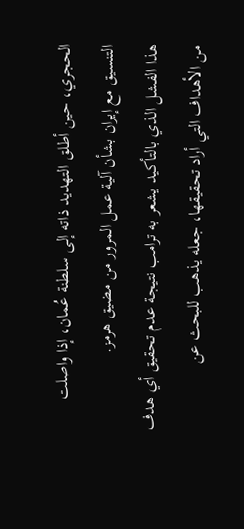الحجري، حين أطلق التهديد ذاته إلى سلطنة عُمان، إذا واصلت التنسيق مع إيران بشأن آلية عمل المرور من مضيق هرمز.
هذا الفشل الذي بالتأكيد يشعر به ترامب نتيجة عدم تحقيق أي هدف من الأهداف التي أراد تحقيقها، جعله يذهب للبحث عن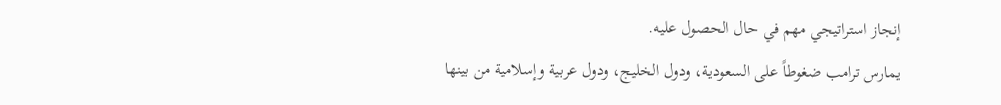إنجاز استراتيجي مهم في حال الحصول عليه.
يمارس ترامب ضغوطاً على السعودية، ودول الخليج، ودول عربية وإسلامية من بينها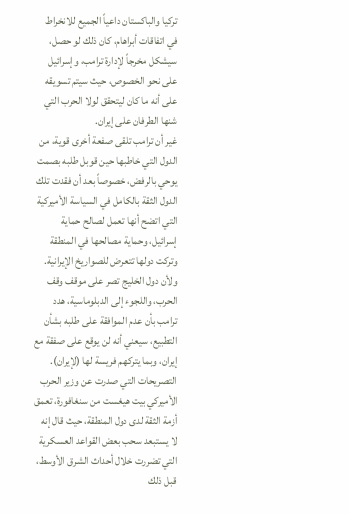تركيا والباكستان داعياً الجميع للانخراط في اتفاقات أبراهام، كان ذلك لو حصل، سيشكل مخرجاً لإدارة ترامب، وإسرائيل على نحو الخصوص، حيث سيتم تسويقه على أنه ما كان ليتحقق لولا الحرب التي شنها الطرفان على إيران.
غير أن ترامب تلقى صفعة أخرى قوية، من الدول التي خاطبها حين قوبل طلبه بصمت يوحي بالرفض، خصوصاً بعد أن فقدت تلك الدول الثقة بالكامل في السياسة الأميركية التي اتضح أنها تعمل لصالح حماية إسرائيل، وحماية مصالحها في المنطقة وتركت دولها تتعرض للصواريخ الإيرانية.
ولأن دول الخليج تصر على موقف وقف الحرب، واللجوء إلى الدبلوماسية، هدد ترامب بأن عدم الموافقة على طلبه بشأن التطبيع، سيعني أنه لن يوقع على صفقة مع إيران، وبما يتركهم فريسة لها (لإيران).
التصريحات التي صدرت عن وزير الحرب الأميركي بيت هيغست من سنغافورة، تعمق أزمة الثقة لدى دول المنطقة، حيث قال إنه لا يستبعد سحب بعض القواعد العسكرية التي تضررت خلال أحداث الشرق الأوسط، قبل ذلك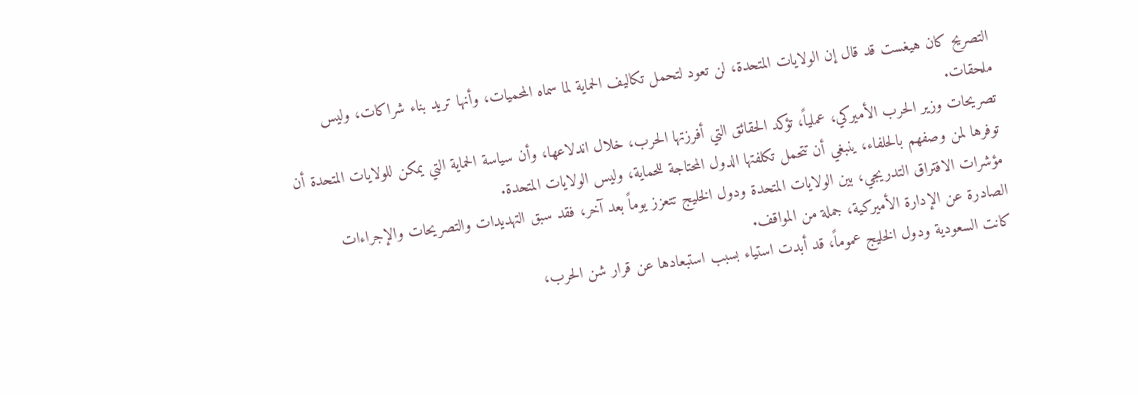التصريح كان هيغست قد قال إن الولايات المتحدة، لن تعود لتحمل تكاليف الحماية لما سماه المحميات، وأنها تريد بناء شراكات، وليس ملحقات.
تصريحات وزير الحرب الأميركي، عملياً، تؤكد الحقائق التي أفرزتها الحرب، خلال اندلاعها، وأن سياسة الحماية التي يمكن للولايات المتحدة أن توفرها لمن وصفهم بالحلفاء، ينبغي أن تتحمل تكلفتها الدول المحتاجة للحماية، وليس الولايات المتحدة.
مؤشرات الافتراق التدريجي، بين الولايات المتحدة ودول الخليج تتعزز يوماً بعد آخر، فقد سبق التهديدات والتصريحات والإجراءات الصادرة عن الإدارة الأميركية، جملة من المواقف.
كانت السعودية ودول الخليج عموماً، قد أبدت استياء بسبب استبعادها عن قرار شن الحرب،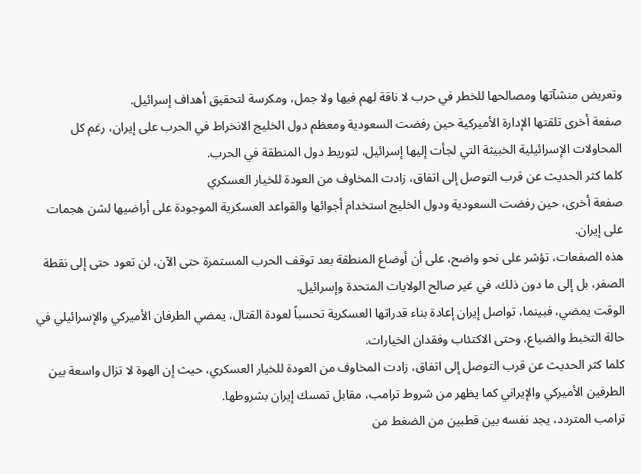وتعريض منشآتها ومصالحها للخطر في حرب لا ناقة لهم فيها ولا جمل، ومكرسة لتحقيق أهداف إسرائيل.
صفعة أخرى تلقتها الإدارة الأميركية حين رفضت السعودية ومعظم دول الخليج الانخراط في الحرب على إيران، رغم كل المحاولات الإسرائيلية الخبيثة التي لجأت إليها إسرائيل، لتوريط دول المنطقة في الحرب.
كلما كثر الحديث عن قرب التوصل إلى اتفاق، زادت المخاوف من العودة للخيار العسكري
صفعة أخرى، حين رفضت السعودية ودول الخليج استخدام أجوائها والقواعد العسكرية الموجودة على أراضيها لشن هجمات على إيران.
هذه الصفعات، تؤشر على نحو واضح، على أن أوضاع المنطقة بعد توقف الحرب المستمرة حتى الآن، لن تعود حتى إلى نقطة الصفر، بل إلى ما دون ذلك، في غير صالح الولايات المتحدة وإسرائيل.
الوقت يمضي، فبينما، تواصل إيران إعادة بناء قدراتها العسكرية تحسباً لعودة القتال، يمضي الطرفان الأميركي والإسرائيلي في حالة التخبط والضياع، وحتى الاكتئاب وفقدان الخيارات.
كلما كثر الحديث عن قرب التوصل إلى اتفاق، زادت المخاوف من العودة للخيار العسكري، حيث إن الهوة لا تزال واسعة بين الطرفين الأميركي والإيراني كما يظهر من شروط ترامب، مقابل تمسك إيران بشروطها.
ترامب المتردد، يجد نفسه بين قطبين من الضغط من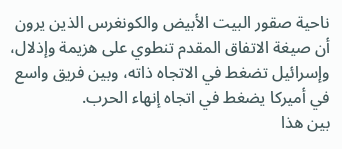ناحية صقور البيت الأبيض والكونغرس الذين يرون أن صيغة الاتفاق المقدم تنطوي على هزيمة وإذلال، وإسرائيل تضغط في الاتجاه ذاته، وبين فريق واسع في أميركا يضغط في اتجاه إنهاء الحرب.
بين هذا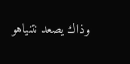وذاك يصعد نتنياهو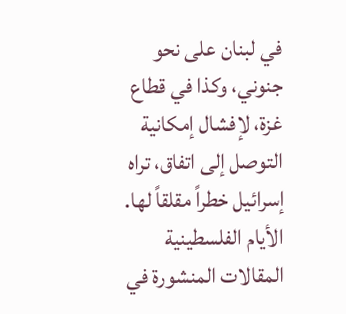في لبنان على نحو جنوني، وكذا في قطاع غزة، لإفشال إمكانية التوصل إلى اتفاق، تراه إسرائيل خطراً مقلقاً لها.
الأيام الفلسطينية
المقالات المنشورة في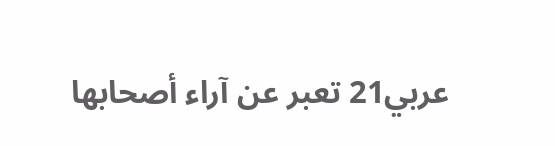عربي21 تعبر عن آراء أصحابها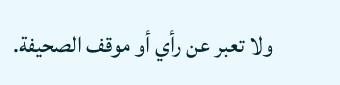ولا تعبر عن رأي أو موقف الصحيفة.